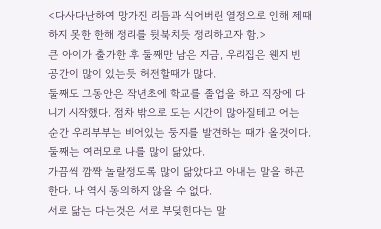<다사다난하여 망가진 리듬과 식어버린 열정으로 인해 제때 하지 못한 한해 정리를 뒷북치듯 정리하고자 함.>
큰 아이가 출가한 후 둘째만 남은 지금, 우리집은 웬지 빈 공간이 많이 있는듯 허전할때가 많다.
둘째도 그동안은 작년초에 학교를 졸업을 하고 직장에 다니기 시작했다. 점차 밖으로 도는 시간이 많아질테고 어는 순간 우리부부는 비어있는 둥지를 발견하는 때가 올것이다.
둘째는 여러모로 나를 많이 닮았다.
가끔씩 깜짝 놀랄정도록 많이 닮았다고 아내는 말을 하곤 한다. 나 역시 동의하지 않을 수 없다.
서로 닮는 다는것은 서로 부딪힌다는 말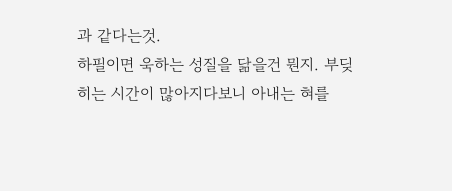과 같다는것.
하필이면 욱하는 성질을 닮을건 뭔지. 부딪히는 시간이 많아지다보니 아내는 혀를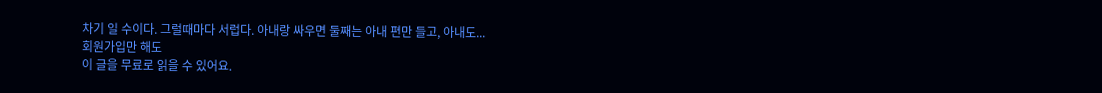차기 일 수이다. 그럴때마다 서럽다. 아내랑 싸우면 둘째는 아내 편만 들고, 아내도...
회원가입만 해도
이 글을 무료로 읽을 수 있어요.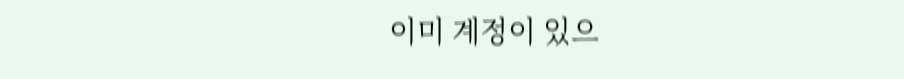이미 계정이 있으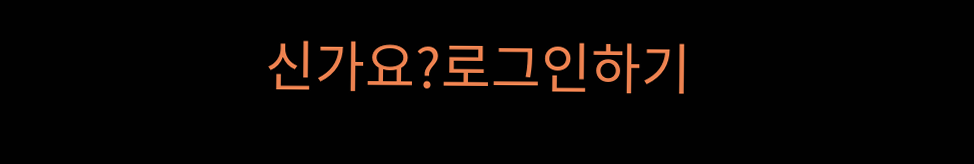신가요?로그인하기